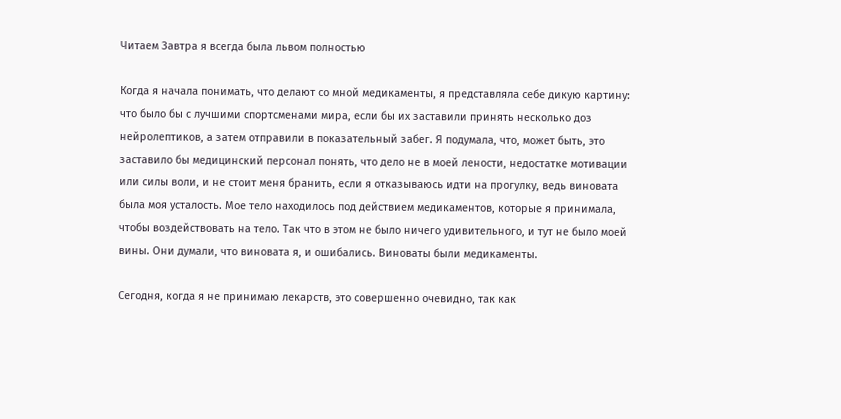Читаем Завтра я всегда была львом полностью

Когда я начала понимать, что делают со мной медикаменты, я представляла себе дикую картину: что было бы с лучшими спортсменами мира, если бы их заставили принять несколько доз нейролептиков, а затем отправили в показательный забег. Я подумала, что, может быть, это заставило бы медицинский персонал понять, что дело не в моей лености, недостатке мотивации или силы воли, и не стоит меня бранить, если я отказываюсь идти на прогулку, ведь виновата была моя усталость. Мое тело находилось под действием медикаментов, которые я принимала, чтобы воздействовать на тело. Так что в этом не было ничего удивительного, и тут не было моей вины. Они думали, что виновата я, и ошибались. Виноваты были медикаменты.

Сегодня, когда я не принимаю лекарств, это совершенно очевидно, так как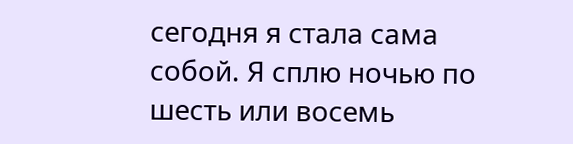сегодня я стала сама собой. Я сплю ночью по шесть или восемь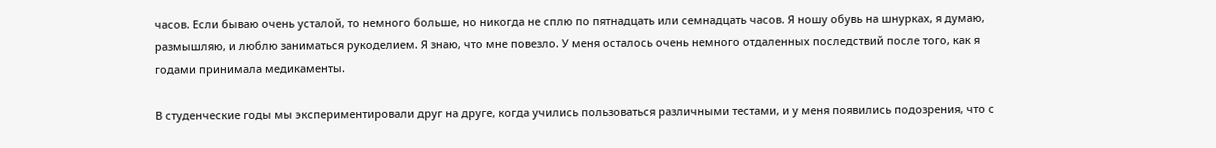часов. Если бываю очень усталой, то немного больше, но никогда не сплю по пятнадцать или семнадцать часов. Я ношу обувь на шнурках, я думаю, размышляю, и люблю заниматься рукоделием. Я знаю, что мне повезло. У меня осталось очень немного отдаленных последствий после того, как я годами принимала медикаменты.

В студенческие годы мы экспериментировали друг на друге, когда учились пользоваться различными тестами, и у меня появились подозрения, что с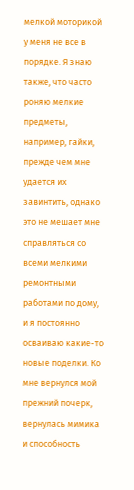мелкой моторикой у меня не все в порядке. Я знаю также, что часто роняю мелкие предметы, например, гайки, прежде чем мне удается их завинтить, однако это не мешает мне справляться со всеми мелкими ремонтными работами по дому, и я постоянно осваиваю какие-то новые поделки. Ко мне вернулся мой прежний почерк, вернулась мимика и способность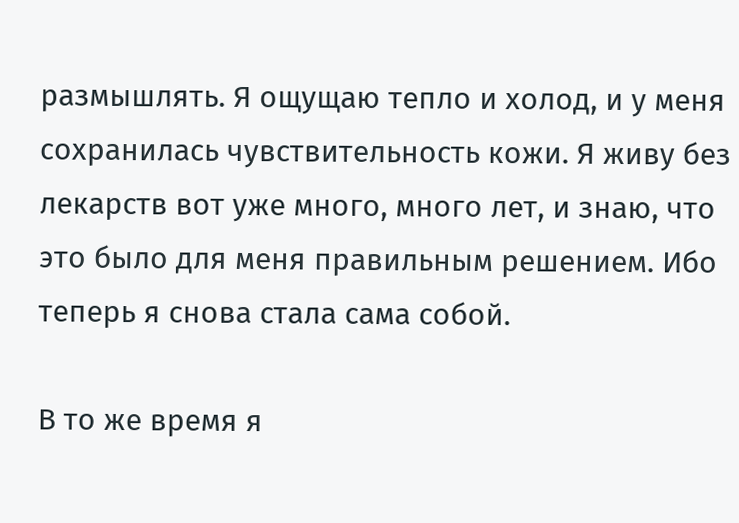размышлять. Я ощущаю тепло и холод, и у меня сохранилась чувствительность кожи. Я живу без лекарств вот уже много, много лет, и знаю, что это было для меня правильным решением. Ибо теперь я снова стала сама собой.

В то же время я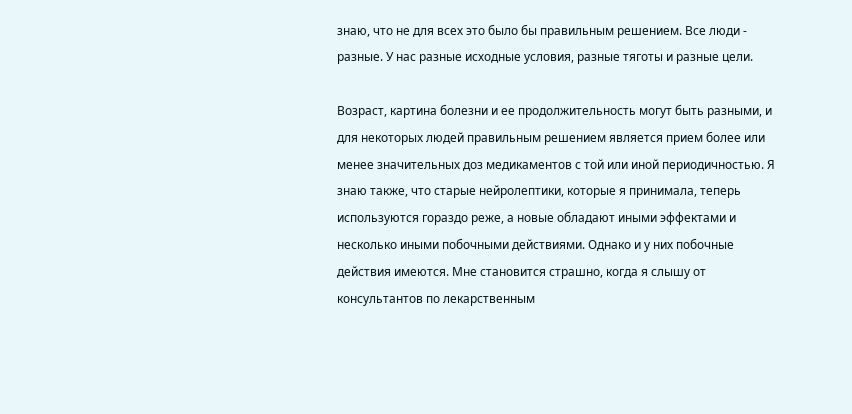знаю, что не для всех это было бы правильным решением. Все люди - разные. У нас разные исходные условия, разные тяготы и разные цели.

Возраст, картина болезни и ее продолжительность могут быть разными, и для некоторых людей правильным решением является прием более или менее значительных доз медикаментов с той или иной периодичностью. Я знаю также, что старые нейролептики, которые я принимала, теперь используются гораздо реже, а новые обладают иными эффектами и несколько иными побочными действиями. Однако и у них побочные действия имеются. Мне становится страшно, когда я слышу от консультантов по лекарственным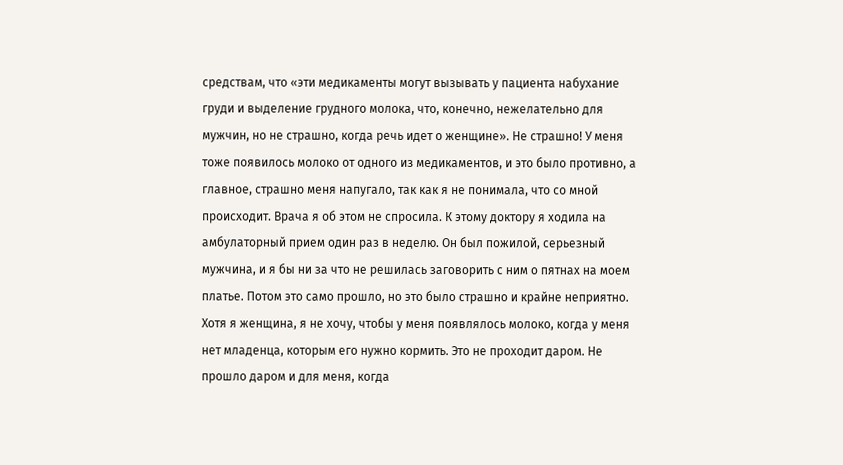средствам, что «эти медикаменты могут вызывать у пациента набухание груди и выделение грудного молока, что, конечно, нежелательно для мужчин, но не страшно, когда речь идет о женщине». Не страшно! У меня тоже появилось молоко от одного из медикаментов, и это было противно, а главное, страшно меня напугало, так как я не понимала, что со мной происходит. Врача я об этом не спросила. К этому доктору я ходила на амбулаторный прием один раз в неделю. Он был пожилой, серьезный мужчина, и я бы ни за что не решилась заговорить с ним о пятнах на моем платье. Потом это само прошло, но это было страшно и крайне неприятно. Хотя я женщина, я не хочу, чтобы у меня появлялось молоко, когда у меня нет младенца, которым его нужно кормить. Это не проходит даром. Не прошло даром и для меня, когда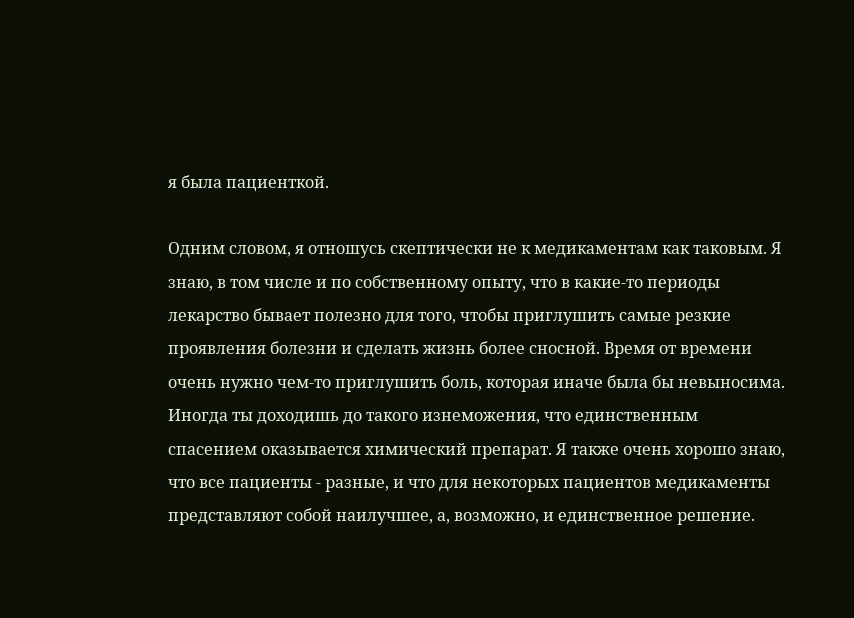я была пациенткой.

Одним словом, я отношусь скептически не к медикаментам как таковым. Я знаю, в том числе и по собственному опыту, что в какие-то периоды лекарство бывает полезно для того, чтобы приглушить самые резкие проявления болезни и сделать жизнь более сносной. Время от времени очень нужно чем-то приглушить боль, которая иначе была бы невыносима. Иногда ты доходишь до такого изнеможения, что единственным спасением оказывается химический препарат. Я также очень хорошо знаю, что все пациенты - разные, и что для некоторых пациентов медикаменты представляют собой наилучшее, а, возможно, и единственное решение.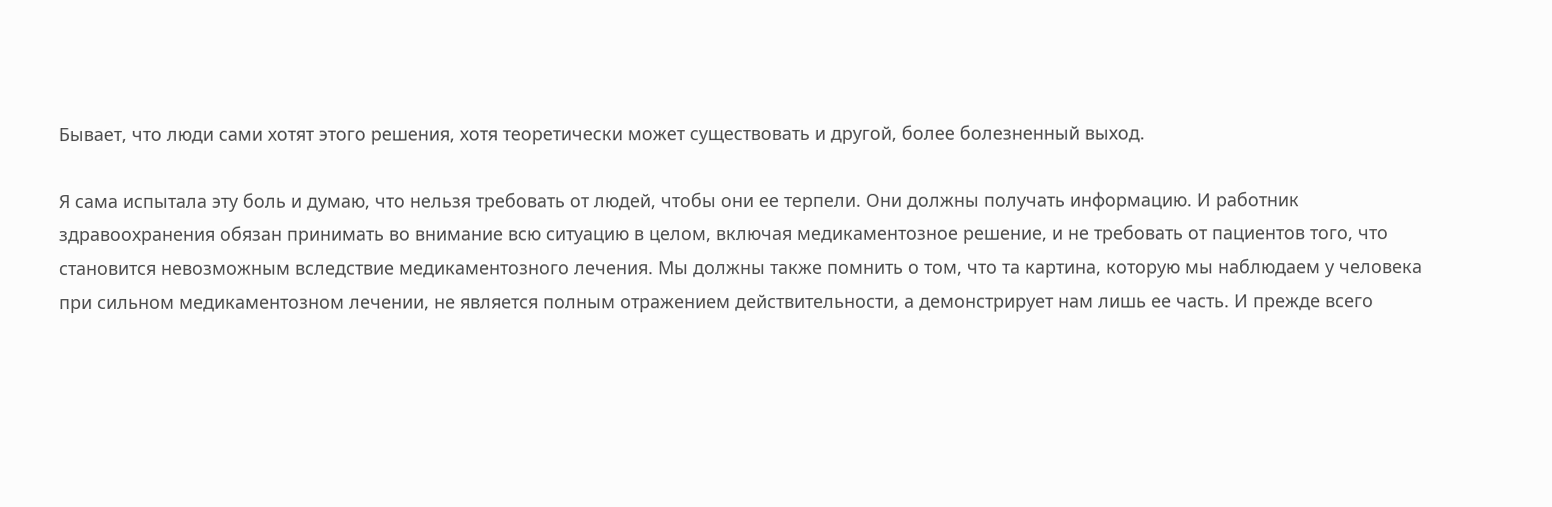Бывает, что люди сами хотят этого решения, хотя теоретически может существовать и другой, более болезненный выход.

Я сама испытала эту боль и думаю, что нельзя требовать от людей, чтобы они ее терпели. Они должны получать информацию. И работник здравоохранения обязан принимать во внимание всю ситуацию в целом, включая медикаментозное решение, и не требовать от пациентов того, что становится невозможным вследствие медикаментозного лечения. Мы должны также помнить о том, что та картина, которую мы наблюдаем у человека при сильном медикаментозном лечении, не является полным отражением действительности, а демонстрирует нам лишь ее часть. И прежде всего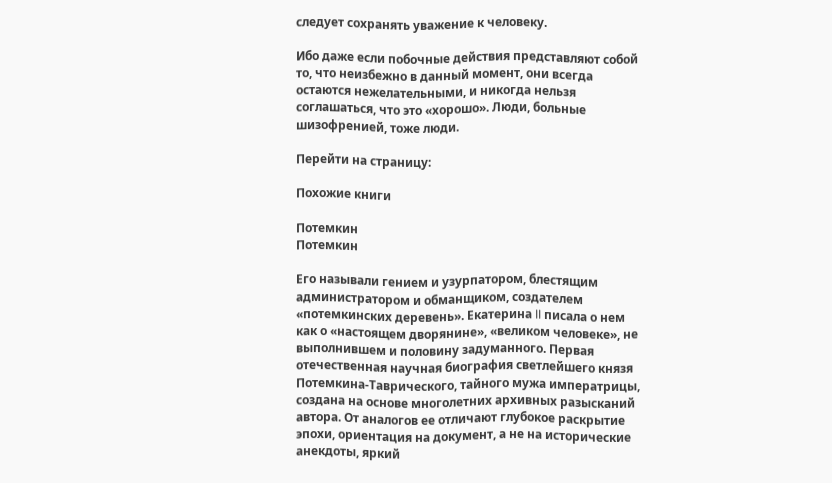следует сохранять уважение к человеку.

Ибо даже если побочные действия представляют собой то, что неизбежно в данный момент, они всегда остаются нежелательными, и никогда нельзя соглашаться, что это «хорошо». Люди, больные шизофренией, тоже люди.

Перейти на страницу:

Похожие книги

Потемкин
Потемкин

Его называли гением и узурпатором, блестящим администратором и обманщиком, создателем «потемкинских деревень». Екатерина II писала о нем как о «настоящем дворянине», «великом человеке», не выполнившем и половину задуманного. Первая отечественная научная биография светлейшего князя Потемкина-Таврического, тайного мужа императрицы, создана на основе многолетних архивных разысканий автора. От аналогов ее отличают глубокое раскрытие эпохи, ориентация на документ, а не на исторические анекдоты, яркий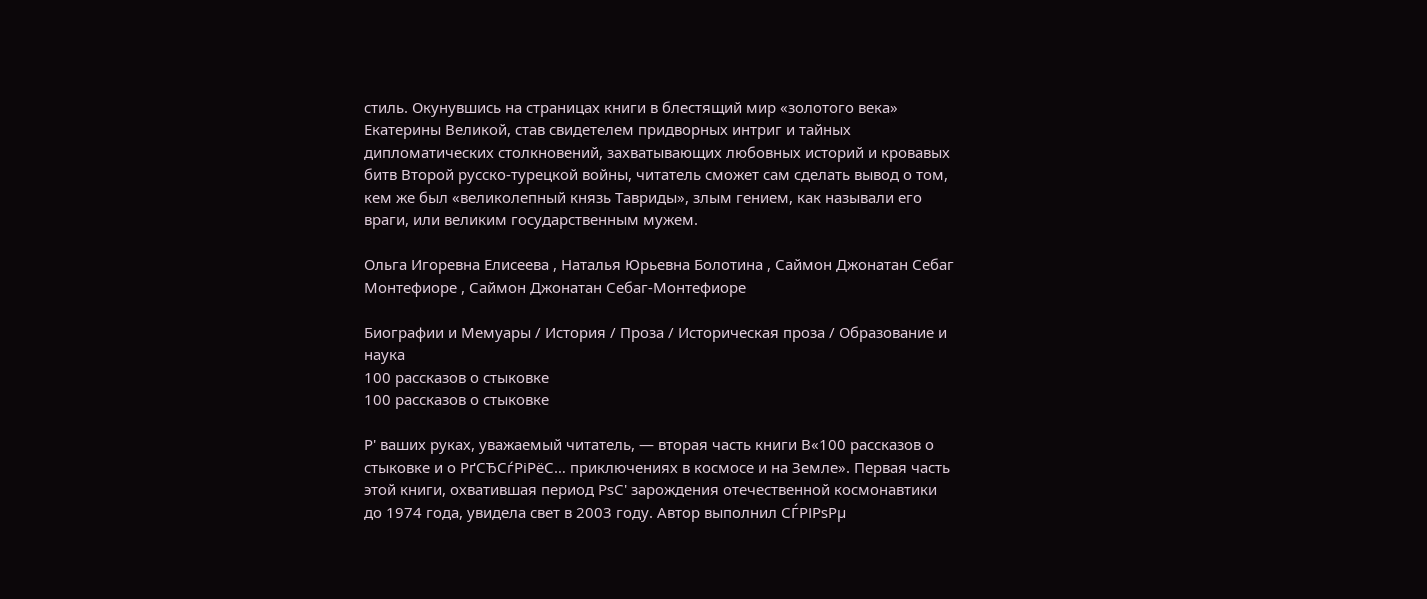стиль. Окунувшись на страницах книги в блестящий мир «золотого века» Екатерины Великой, став свидетелем придворных интриг и тайных дипломатических столкновений, захватывающих любовных историй и кровавых битв Второй русско-турецкой войны, читатель сможет сам сделать вывод о том, кем же был «великолепный князь Тавриды», злым гением, как называли его враги, или великим государственным мужем.

Ольга Игоревна Елисеева , Наталья Юрьевна Болотина , Саймон Джонатан Себаг Монтефиоре , Саймон Джонатан Себаг-Монтефиоре

Биографии и Мемуары / История / Проза / Историческая проза / Образование и наука
100 рассказов о стыковке
100 рассказов о стыковке

Р' ваших руках, уважаемый читатель, — вторая часть книги В«100 рассказов о стыковке и о РґСЂСѓРіРёС… приключениях в космосе и на Земле». Первая часть этой книги, охватившая период РѕС' зарождения отечественной космонавтики до 1974 года, увидела свет в 2003 году. Автор выполнил СЃРІРѕРµ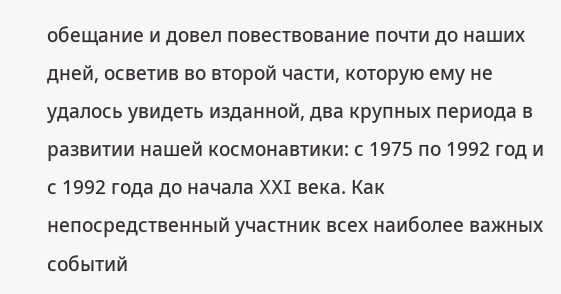обещание и довел повествование почти до наших дней, осветив во второй части, которую ему не удалось увидеть изданной, два крупных периода в развитии нашей космонавтики: с 1975 по 1992 год и с 1992 года до начала XXI века. Как непосредственный участник всех наиболее важных событий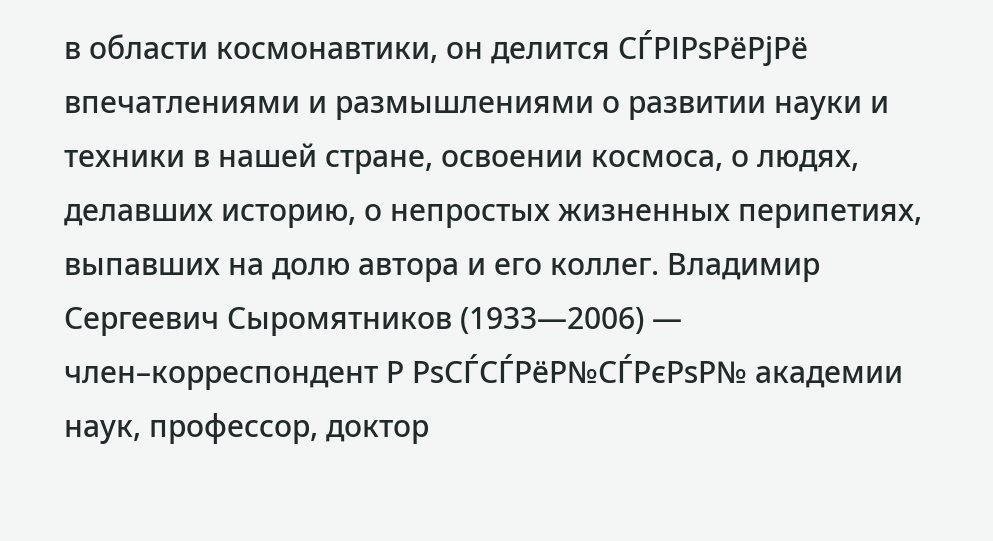в области космонавтики, он делится СЃРІРѕРёРјРё впечатлениями и размышлениями о развитии науки и техники в нашей стране, освоении космоса, о людях, делавших историю, о непростых жизненных перипетиях, выпавших на долю автора и его коллег. Владимир Сергеевич Сыромятников (1933—2006) — член–корреспондент Р РѕСЃСЃРёР№СЃРєРѕР№ академии наук, профессор, доктор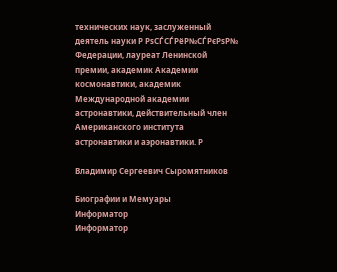технических наук, заслуженный деятель науки Р РѕСЃСЃРёР№СЃРєРѕР№ Федерации, лауреат Ленинской премии, академик Академии космонавтики, академик Международной академии астронавтики, действительный член Американского института астронавтики и аэронавтики. Р

Владимир Сергеевич Сыромятников

Биографии и Мемуары
Информатор
Информатор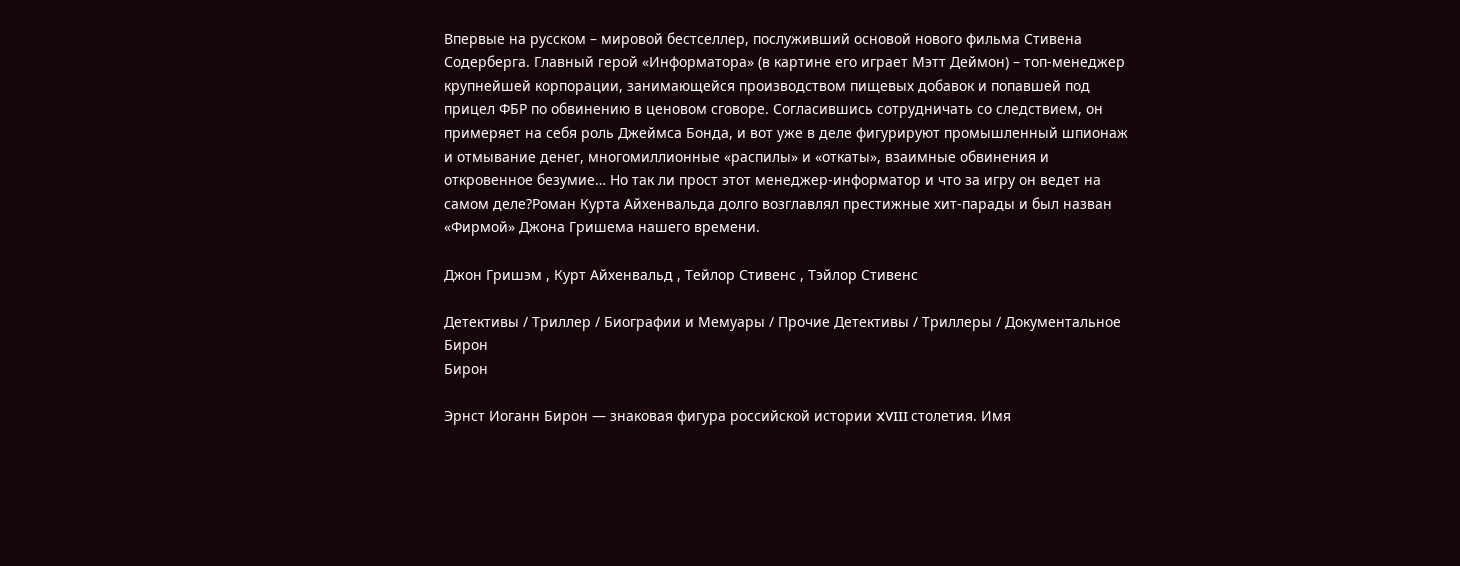Впервые на русском – мировой бестселлер, послуживший основой нового фильма Стивена Содерберга. Главный герой «Информатора» (в картине его играет Мэтт Деймон) – топ-менеджер крупнейшей корпорации, занимающейся производством пищевых добавок и попавшей под прицел ФБР по обвинению в ценовом сговоре. Согласившись сотрудничать со следствием, он примеряет на себя роль Джеймса Бонда, и вот уже в деле фигурируют промышленный шпионаж и отмывание денег, многомиллионные «распилы» и «откаты», взаимные обвинения и откровенное безумие… Но так ли прост этот менеджер-информатор и что за игру он ведет на самом деле?Роман Курта Айхенвальда долго возглавлял престижные хит-парады и был назван «Фирмой» Джона Гришема нашего времени.

Джон Гришэм , Курт Айхенвальд , Тейлор Стивенс , Тэйлор Стивенс

Детективы / Триллер / Биографии и Мемуары / Прочие Детективы / Триллеры / Документальное
Бирон
Бирон

Эрнст Иоганн Бирон — знаковая фигура российской истории XVIII столетия. Имя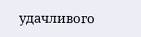удачливого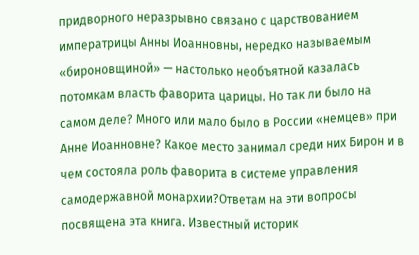придворного неразрывно связано с царствованием императрицы Анны Иоанновны, нередко называемым «бироновщиной» — настолько необъятной казалась потомкам власть фаворита царицы. Но так ли было на самом деле? Много или мало было в России «немцев» при Анне Иоанновне? Какое место занимал среди них Бирон и в чем состояла роль фаворита в системе управления самодержавной монархии?Ответам на эти вопросы посвящена эта книга. Известный историк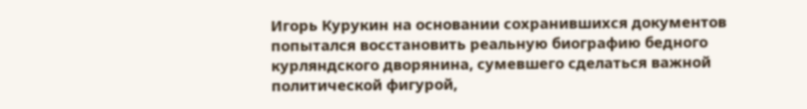Игорь Курукин на основании сохранившихся документов попытался восстановить реальную биографию бедного курляндского дворянина, сумевшего сделаться важной политической фигурой,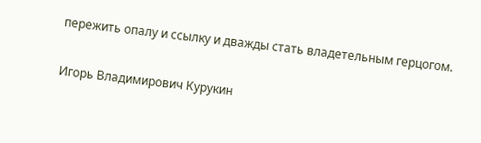пережить опалу и ссылку и дважды стать владетельным герцогом.

Игорь Владимирович Курукин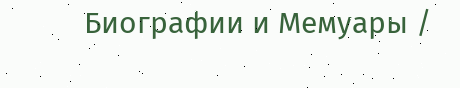Биографии и Мемуары /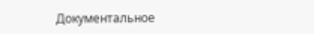Документальное